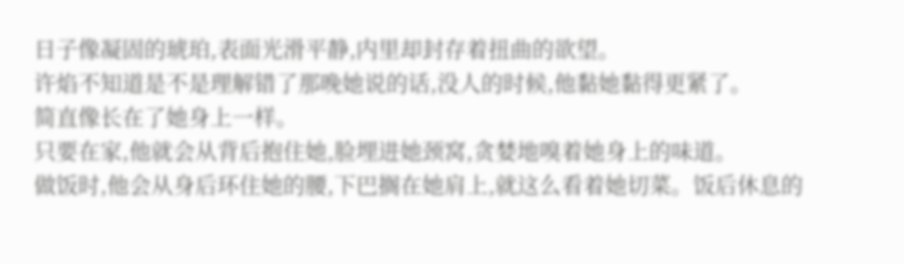日子像凝固的琥珀,表面光滑平静,内里却封存着扭曲的欲望。
许焰不知道是不是理解错了那晚她说的话,没人的时候,他黏她黏得更紧了。
简直像长在了她身上一样。
只要在家,他就会从背后抱住她,脸埋进她颈窝,贪婪地嗅着她身上的味道。
做饭时,他会从身后环住她的腰,下巴搁在她肩上,就这么看着她切菜。饭后休息的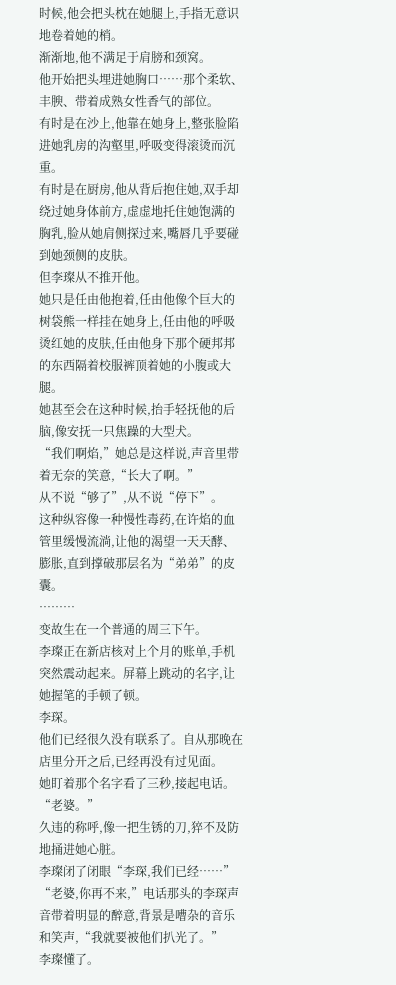时候,他会把头枕在她腿上,手指无意识地卷着她的梢。
渐渐地,他不满足于肩膀和颈窝。
他开始把头埋进她胸口……那个柔软、丰腴、带着成熟女性香气的部位。
有时是在沙上,他靠在她身上,整张脸陷进她乳房的沟壑里,呼吸变得滚烫而沉重。
有时是在厨房,他从背后抱住她,双手却绕过她身体前方,虚虚地托住她饱满的胸乳,脸从她肩侧探过来,嘴唇几乎要碰到她颈侧的皮肤。
但李璨从不推开他。
她只是任由他抱着,任由他像个巨大的树袋熊一样挂在她身上,任由他的呼吸烫红她的皮肤,任由他身下那个硬邦邦的东西隔着校服裤顶着她的小腹或大腿。
她甚至会在这种时候,抬手轻抚他的后脑,像安抚一只焦躁的大型犬。
“我们啊焰,”她总是这样说,声音里带着无奈的笑意,“长大了啊。”
从不说“够了”,从不说“停下”。
这种纵容像一种慢性毒药,在许焰的血管里缓慢流淌,让他的渴望一天天酵、膨胀,直到撑破那层名为“弟弟”的皮囊。
………
变故生在一个普通的周三下午。
李璨正在新店核对上个月的账单,手机突然震动起来。屏幕上跳动的名字,让她握笔的手顿了顿。
李琛。
他们已经很久没有联系了。自从那晚在店里分开之后,已经再没有过见面。
她盯着那个名字看了三秒,接起电话。
“老婆。”
久违的称呼,像一把生锈的刀,猝不及防地捅进她心脏。
李璨闭了闭眼“李琛,我们已经……”
“老婆,你再不来,”电话那头的李琛声音带着明显的醉意,背景是嘈杂的音乐和笑声,“我就要被他们扒光了。”
李璨懂了。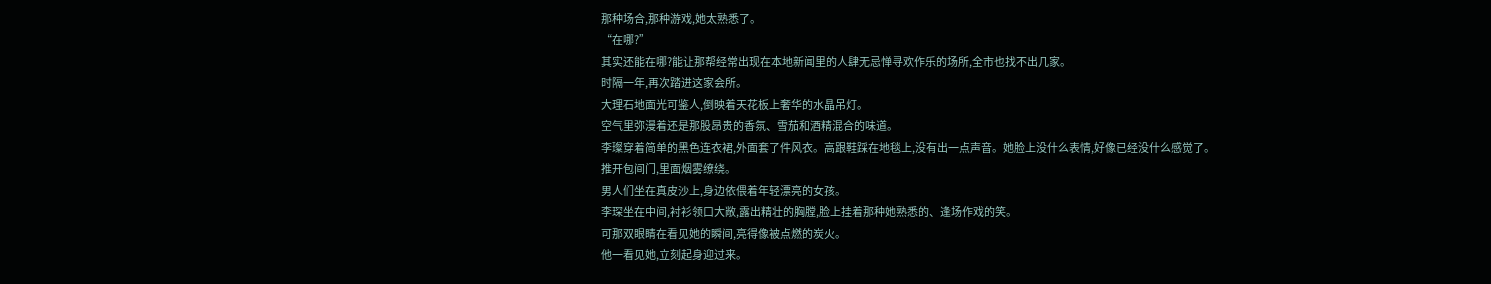那种场合,那种游戏,她太熟悉了。
“在哪?”
其实还能在哪?能让那帮经常出现在本地新闻里的人肆无忌惮寻欢作乐的场所,全市也找不出几家。
时隔一年,再次踏进这家会所。
大理石地面光可鉴人,倒映着天花板上奢华的水晶吊灯。
空气里弥漫着还是那股昂贵的香氛、雪茄和酒精混合的味道。
李璨穿着简单的黑色连衣裙,外面套了件风衣。高跟鞋踩在地毯上,没有出一点声音。她脸上没什么表情,好像已经没什么感觉了。
推开包间门,里面烟雾缭绕。
男人们坐在真皮沙上,身边依偎着年轻漂亮的女孩。
李琛坐在中间,衬衫领口大敞,露出精壮的胸膛,脸上挂着那种她熟悉的、逢场作戏的笑。
可那双眼睛在看见她的瞬间,亮得像被点燃的炭火。
他一看见她,立刻起身迎过来。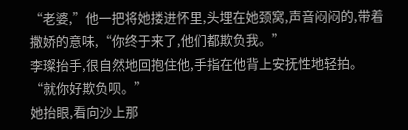“老婆,”他一把将她搂进怀里,头埋在她颈窝,声音闷闷的,带着撒娇的意味,“你终于来了,他们都欺负我。”
李璨抬手,很自然地回抱住他,手指在他背上安抚性地轻拍。
“就你好欺负呗。”
她抬眼,看向沙上那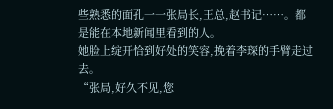些熟悉的面孔一一张局长,王总,赵书记……。都是能在本地新闻里看到的人。
她脸上绽开恰到好处的笑容,挽着李琛的手臂走过去。
“张局,好久不见,您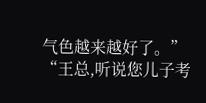气色越来越好了。”
“王总,听说您儿子考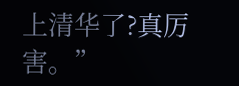上清华了?真厉害。”